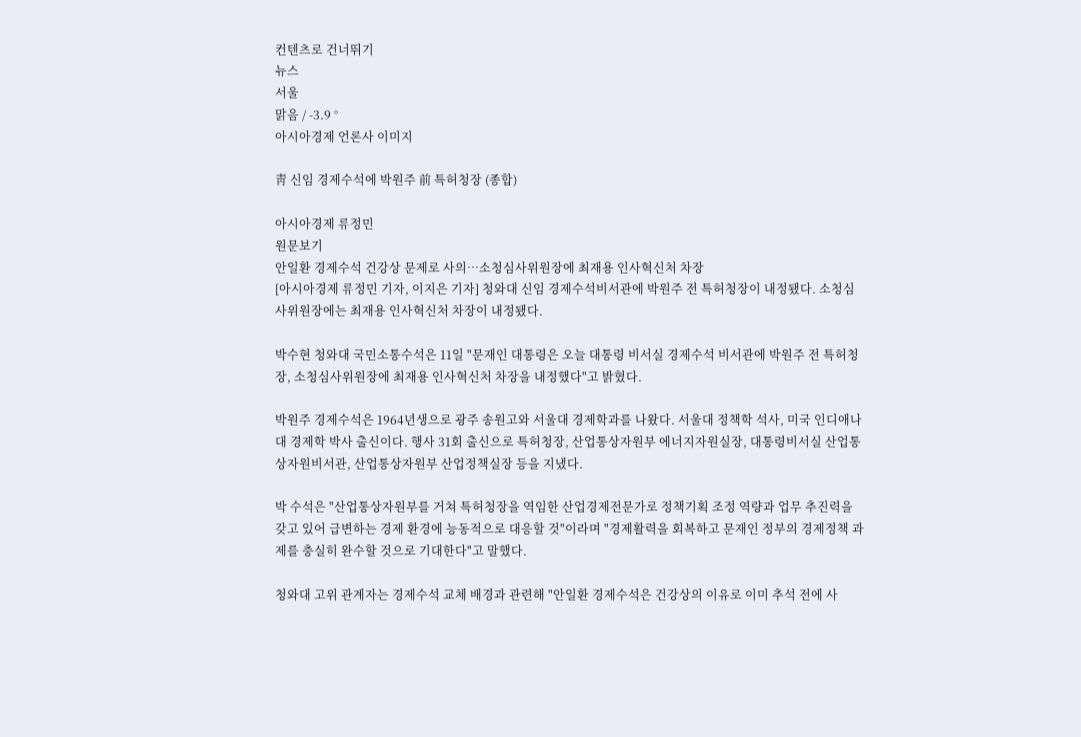컨텐츠로 건너뛰기
뉴스
서울
맑음 / -3.9 °
아시아경제 언론사 이미지

靑 신임 경제수석에 박원주 前 특허청장 (종합)

아시아경제 류정민
원문보기
안일환 경제수석 건강상 문제로 사의…소청심사위원장에 최재용 인사혁신처 차장
[아시아경제 류정민 기자, 이지은 기자] 청와대 신임 경제수석비서관에 박원주 전 특허청장이 내정됐다. 소청심사위원장에는 최재용 인사혁신처 차장이 내정됐다.

박수현 청와대 국민소통수석은 11일 "문재인 대통령은 오늘 대통령 비서실 경제수석 비서관에 박원주 전 특허청장, 소청심사위원장에 최재용 인사혁신처 차장을 내정했다"고 밝혔다.

박원주 경제수석은 1964년생으로 광주 송원고와 서울대 경제학과를 나왔다. 서울대 정책학 석사, 미국 인디애나대 경제학 박사 출신이다. 행사 31회 출신으로 특허청장, 산업통상자원부 에너지자원실장, 대통령비서실 산업통상자원비서관, 산업통상자원부 산업정책실장 등을 지냈다.

박 수석은 "산업통상자원부를 거쳐 특허청장을 역임한 산업경제전문가로 정책기획 조정 역량과 업무 추진력을 갖고 있어 급변하는 경제 환경에 능동적으로 대응할 것"이라며 "경제활력을 회복하고 문재인 정부의 경제정책 과제를 충실히 완수할 것으로 기대한다"고 말했다.

청와대 고위 관계자는 경제수석 교체 배경과 관련해 "안일환 경제수석은 건강상의 이유로 이미 추석 전에 사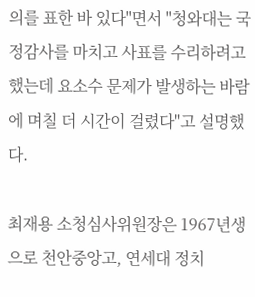의를 표한 바 있다"면서 "청와대는 국정감사를 마치고 사표를 수리하려고 했는데 요소수 문제가 발생하는 바람에 며칠 더 시간이 걸렸다"고 설명했다.

최재용 소청심사위원장은 1967년생으로 천안중앙고, 연세대 정치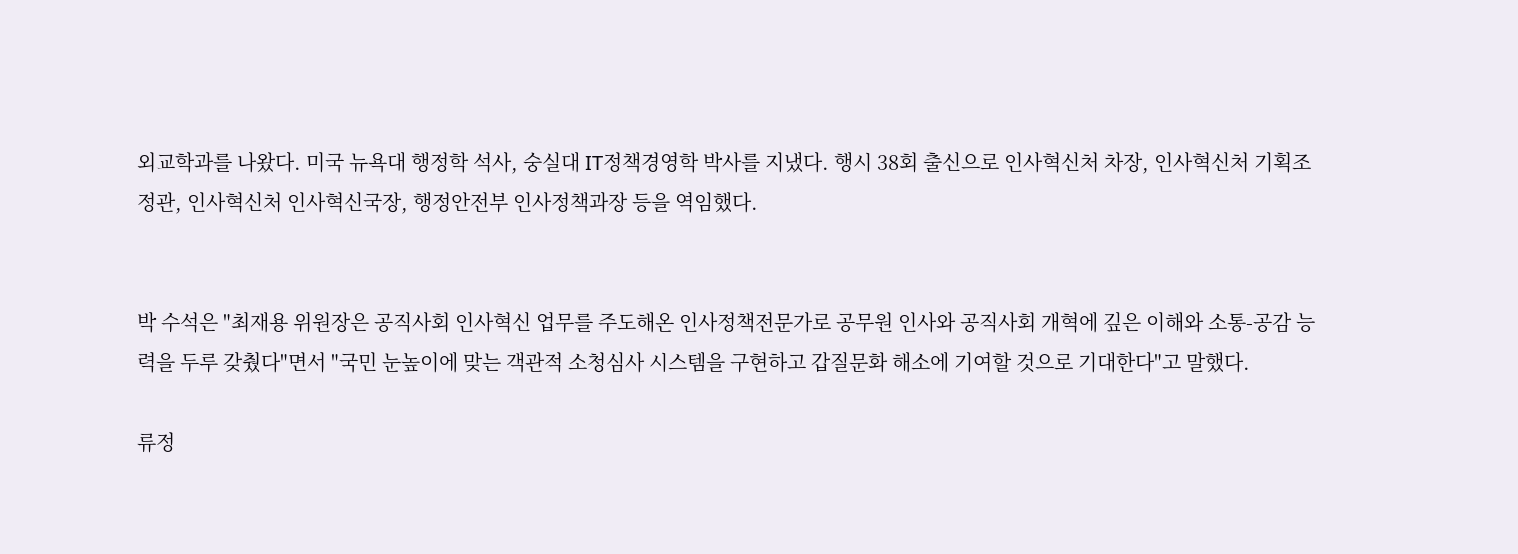외교학과를 나왔다. 미국 뉴욕대 행정학 석사, 숭실대 IT정책경영학 박사를 지냈다. 행시 38회 출신으로 인사혁신처 차장, 인사혁신처 기획조정관, 인사혁신처 인사혁신국장, 행정안전부 인사정책과장 등을 역임했다.


박 수석은 "최재용 위원장은 공직사회 인사혁신 업무를 주도해온 인사정책전문가로 공무원 인사와 공직사회 개혁에 깊은 이해와 소통-공감 능력을 두루 갖췄다"면서 "국민 눈높이에 맞는 객관적 소청심사 시스템을 구현하고 갑질문화 해소에 기여할 것으로 기대한다"고 말했다.

류정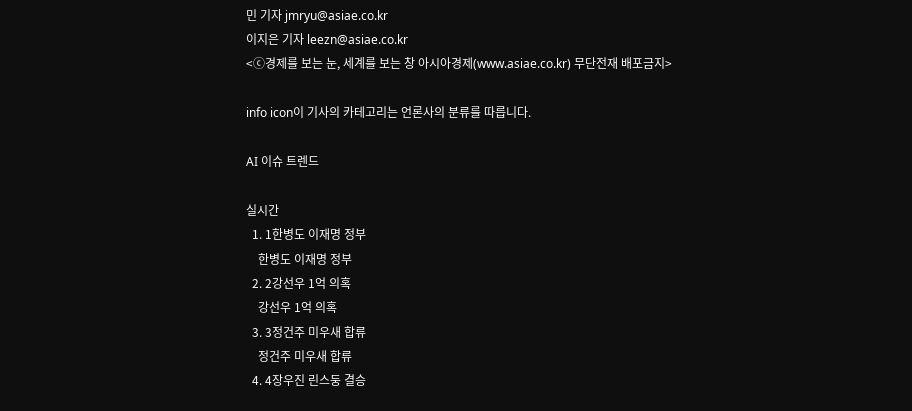민 기자 jmryu@asiae.co.kr
이지은 기자 leezn@asiae.co.kr
<ⓒ경제를 보는 눈, 세계를 보는 창 아시아경제(www.asiae.co.kr) 무단전재 배포금지>

info icon이 기사의 카테고리는 언론사의 분류를 따릅니다.

AI 이슈 트렌드

실시간
  1. 1한병도 이재명 정부
    한병도 이재명 정부
  2. 2강선우 1억 의혹
    강선우 1억 의혹
  3. 3정건주 미우새 합류
    정건주 미우새 합류
  4. 4장우진 린스둥 결승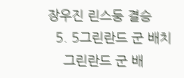장우진 린스둥 결승
  5. 5그린란드 군 배치
    그린란드 군 배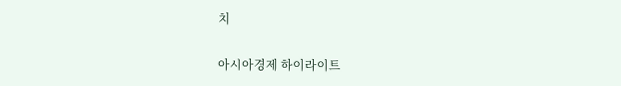치

아시아경제 하이라이트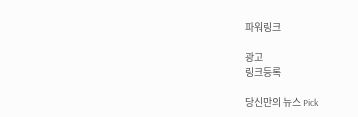파워링크

광고
링크등록

당신만의 뉴스 Pick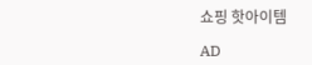쇼핑 핫아이템

AD